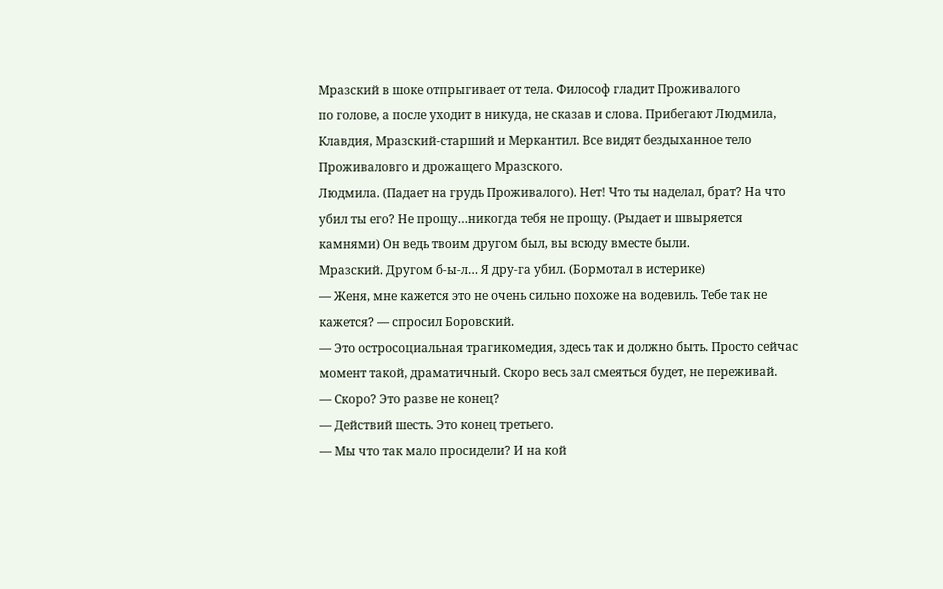Мразский в шоке отпрыгивает от тела. Философ гладит Проживалого
по голове, а после уходит в никуда, не сказав и слова. Прибегают Людмила, Клавдия, Мразский-старший и Меркантил. Все видят бездыханное тело Проживаловго и дрожащего Мразского.
Людмила. (Падает на грудь Проживалого). Нет! Что ты наделал, брат? На что убил ты его? Не прощу…никогда тебя не прощу. (Рыдает и швыряется камнями) Он ведь твоим другом был, вы всюду вместе были.
Мразский. Другом б-ы-л… Я дру-га убил. (Бормотал в истерике)
— Женя, мне кажется это не очень сильно похоже на водевиль. Тебе так не кажется? — спросил Боровский.
— Это остросоциальная трагикомедия, здесь так и должно быть. Просто сейчас момент такой, драматичный. Скоро весь зал смеяться будет, не переживай.
— Скоро? Это разве не конец?
— Действий шесть. Это конец третьего.
— Мы что так мало просидели? И на кой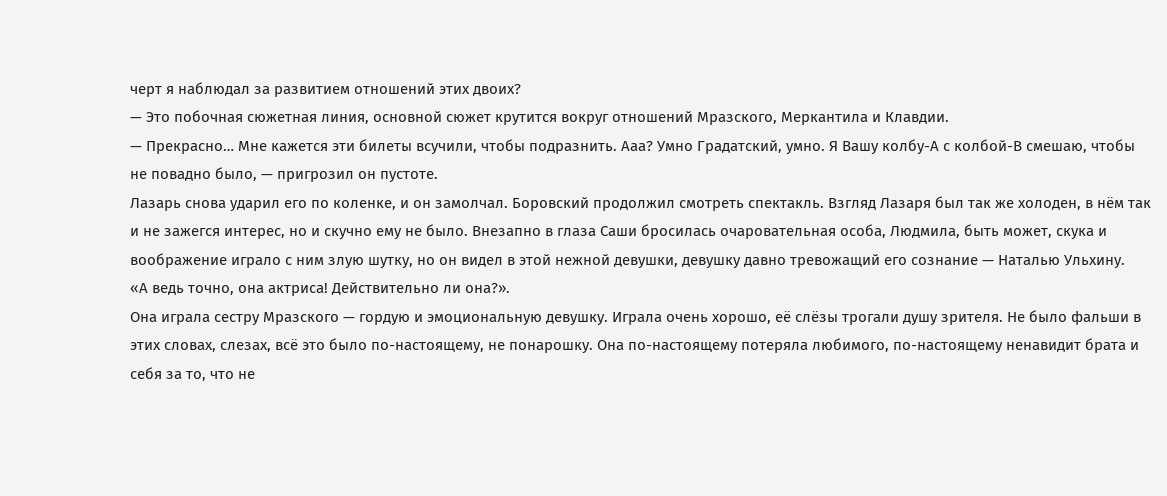черт я наблюдал за развитием отношений этих двоих?
— Это побочная сюжетная линия, основной сюжет крутится вокруг отношений Мразского, Меркантила и Клавдии.
— Прекрасно… Мне кажется эти билеты всучили, чтобы подразнить. Ааа? Умно Градатский, умно. Я Вашу колбу-А с колбой-В смешаю, чтобы не повадно было, — пригрозил он пустоте.
Лазарь снова ударил его по коленке, и он замолчал. Боровский продолжил смотреть спектакль. Взгляд Лазаря был так же холоден, в нём так и не зажегся интерес, но и скучно ему не было. Внезапно в глаза Саши бросилась очаровательная особа, Людмила, быть может, скука и воображение играло с ним злую шутку, но он видел в этой нежной девушки, девушку давно тревожащий его сознание — Наталью Ульхину.
«А ведь точно, она актриса! Действительно ли она?».
Она играла сестру Мразского — гордую и эмоциональную девушку. Играла очень хорошо, её слёзы трогали душу зрителя. Не было фальши в этих словах, слезах, всё это было по-настоящему, не понарошку. Она по-настоящему потеряла любимого, по-настоящему ненавидит брата и себя за то, что не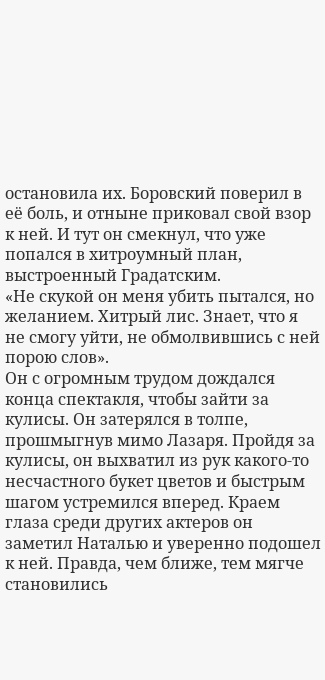остановила их. Боровский поверил в её боль, и отныне приковал свой взор к ней. И тут он смекнул, что уже попался в хитроумный план, выстроенный Градатским.
«Не скукой он меня убить пытался, но желанием. Хитрый лис. Знает, что я не смогу уйти, не обмолвившись с ней порою слов».
Он с огромным трудом дождался конца спектакля, чтобы зайти за кулисы. Он затерялся в толпе, прошмыгнув мимо Лазаря. Пройдя за кулисы, он выхватил из рук какого-то несчастного букет цветов и быстрым шагом устремился вперед. Краем глаза среди других актеров он заметил Наталью и уверенно подошел к ней. Правда, чем ближе, тем мягче становились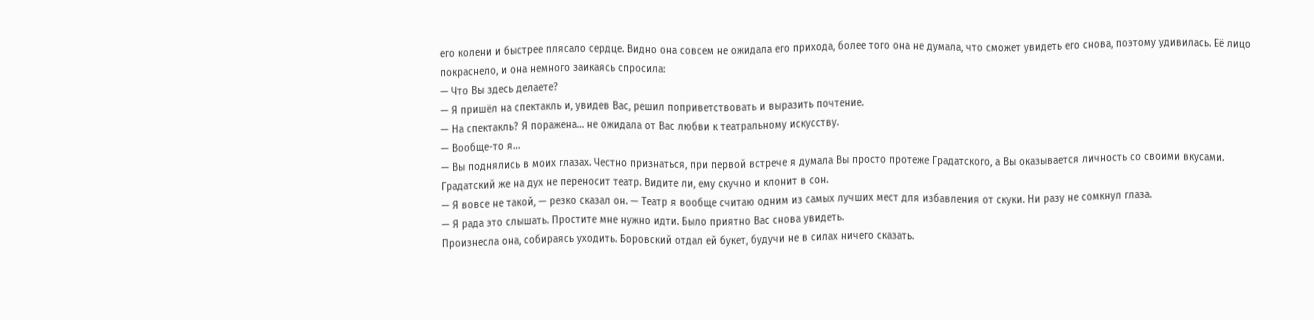его колени и быстрее плясало сердце. Видно она совсем не ожидала его прихода, более того она не думала, что сможет увидеть его снова, поэтому удивилась. Её лицо покраснело, и она немного заикаясь спросила:
— Что Вы здесь делаете?
— Я пришёл на спектакль и, увидев Вас, решил поприветствовать и выразить почтение.
— На спектакль? Я поражена… не ожидала от Вас любви к театральному искусству.
— Вообще-то я…
— Вы поднялись в моих глазах. Честно признаться, при первой встрече я думала Вы просто протеже Градатского, а Вы оказывается личность со своими вкусами. Градатский же на дух не переносит театр. Видите ли, ему скучно и клонит в сон.
— Я вовсе не такой, — резко сказал он. — Театр я вообще считаю одним из самых лучших мест для избавления от скуки. Ни разу не сомкнул глаза.
— Я рада это слышать. Простите мне нужно идти. Было приятно Вас снова увидеть.
Произнесла она, собираясь уходить. Боровский отдал ей букет, будучи не в силах ничего сказать.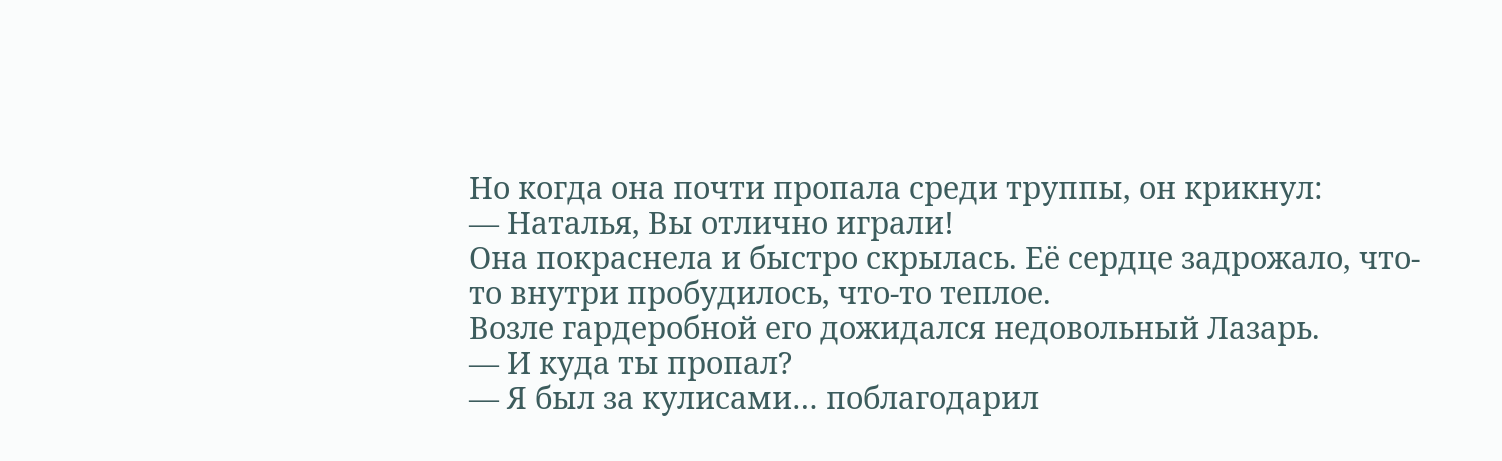Но когда она почти пропала среди труппы, он крикнул:
— Наталья, Вы отлично играли!
Она покраснела и быстро скрылась. Её сердце задрожало, что-то внутри пробудилось, что-то теплое.
Возле гардеробной его дожидался недовольный Лазарь.
— И куда ты пропал?
— Я был за кулисами… поблагодарил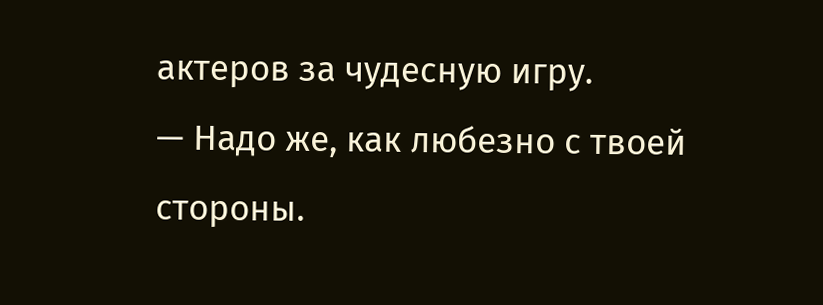актеров за чудесную игру.
— Надо же, как любезно с твоей стороны.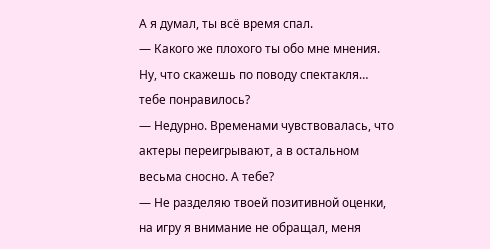А я думал, ты всё время спал.
— Какого же плохого ты обо мне мнения. Ну, что скажешь по поводу спектакля… тебе понравилось?
— Недурно. Временами чувствовалась, что актеры переигрывают, а в остальном весьма сносно. А тебе?
— Не разделяю твоей позитивной оценки, на игру я внимание не обращал, меня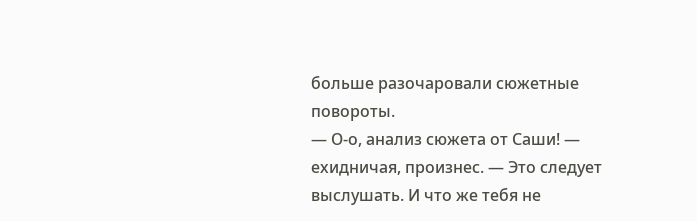больше разочаровали сюжетные повороты.
— О-о, анализ сюжета от Саши! — ехидничая, произнес. — Это следует выслушать. И что же тебя не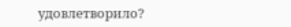удовлетворило?